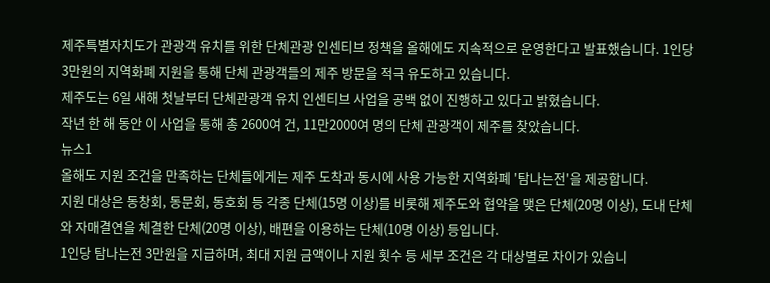제주특별자치도가 관광객 유치를 위한 단체관광 인센티브 정책을 올해에도 지속적으로 운영한다고 발표했습니다. 1인당 3만원의 지역화폐 지원을 통해 단체 관광객들의 제주 방문을 적극 유도하고 있습니다.
제주도는 6일 새해 첫날부터 단체관광객 유치 인센티브 사업을 공백 없이 진행하고 있다고 밝혔습니다.
작년 한 해 동안 이 사업을 통해 총 2600여 건, 11만2000여 명의 단체 관광객이 제주를 찾았습니다.
뉴스1
올해도 지원 조건을 만족하는 단체들에게는 제주 도착과 동시에 사용 가능한 지역화폐 '탐나는전'을 제공합니다.
지원 대상은 동창회, 동문회, 동호회 등 각종 단체(15명 이상)를 비롯해 제주도와 협약을 맺은 단체(20명 이상), 도내 단체와 자매결연을 체결한 단체(20명 이상), 배편을 이용하는 단체(10명 이상) 등입니다.
1인당 탐나는전 3만원을 지급하며, 최대 지원 금액이나 지원 횟수 등 세부 조건은 각 대상별로 차이가 있습니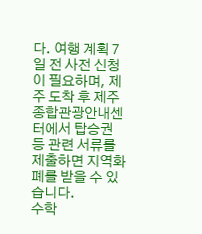다. 여행 계획 7일 전 사전 신청이 필요하며, 제주 도착 후 제주종합관광안내센터에서 탑승권 등 관련 서류를 제출하면 지역화폐를 받을 수 있습니다.
수학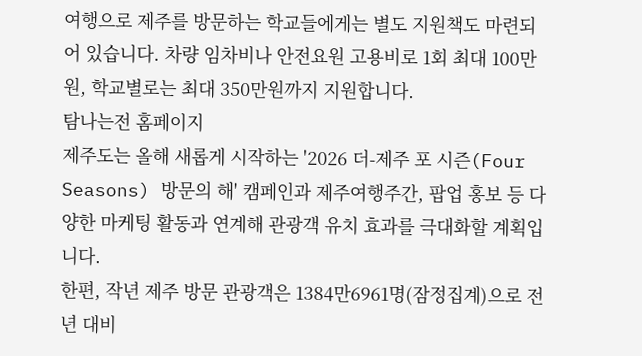여행으로 제주를 방문하는 학교들에게는 별도 지원책도 마련되어 있습니다. 차량 임차비나 안전요원 고용비로 1회 최대 100만원, 학교별로는 최대 350만원까지 지원합니다.
탐나는전 홈페이지
제주도는 올해 새롭게 시작하는 '2026 더-제주 포 시즌(Four Seasons) 방문의 해' 캠페인과 제주여행주간, 팝업 홍보 등 다양한 마케팅 활동과 연계해 관광객 유치 효과를 극대화할 계획입니다.
한편, 작년 제주 방문 관광객은 1384만6961명(잠정집계)으로 전년 대비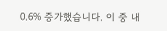0.6% 증가했습니다. 이 중 내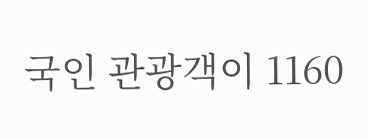국인 관광객이 1160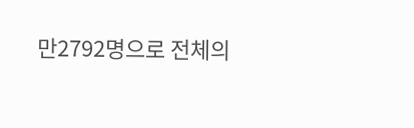만2792명으로 전체의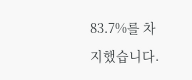83.7%를 차지했습니다.